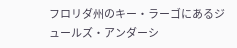フロリダ州のキー・ラーゴにあるジュールズ・アンダーシ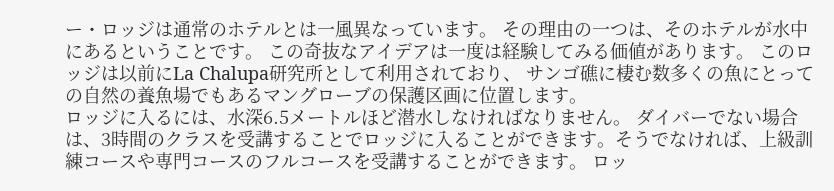ー・ロッジは通常のホテルとは一風異なっています。 その理由の一つは、そのホテルが水中にあるということです。 この奇抜なアイデアは一度は経験してみる価値があります。 このロッジは以前にLa Chalupa研究所として利用されており、 サンゴ礁に棲む数多くの魚にとっての自然の養魚場でもあるマングローブの保護区画に位置します。
ロッジに入るには、水深6.5メートルほど潜水しなければなりません。 ダイバーでない場合は、3時間のクラスを受講することでロッジに入ることができます。そうでなければ、上級訓練コースや専門コースのフルコースを受講することができます。 ロッ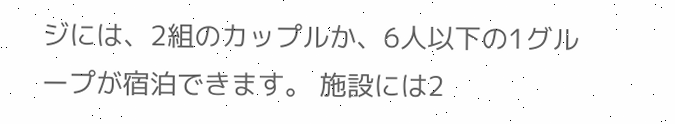ジには、2組のカップルか、6人以下の1グループが宿泊できます。 施設には2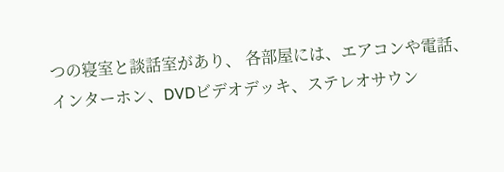つの寝室と談話室があり、 各部屋には、エアコンや電話、インターホン、DVDビデオデッキ、ステレオサウン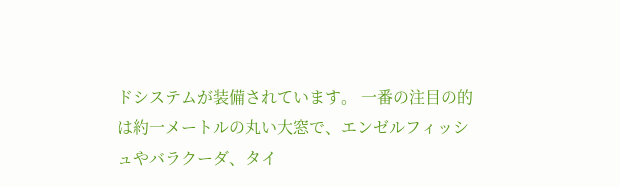ドシステムが装備されています。 一番の注目の的は約一メートルの丸い大窓で、エンゼルフィッシュやバラクーダ、タイ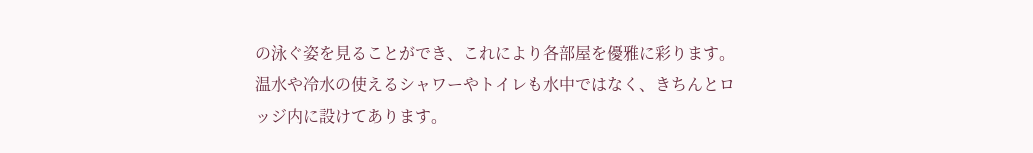の泳ぐ姿を見ることができ、これにより各部屋を優雅に彩ります。 温水や冷水の使えるシャワーやトイレも水中ではなく、きちんとロッジ内に設けてあります。